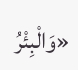«وَالْبِئْرُ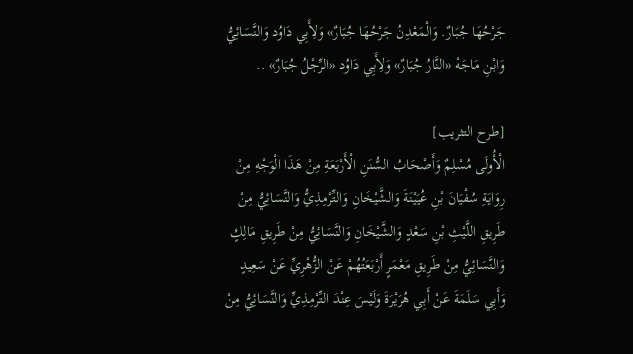جَرْحُهَا جُبَارٌ. وَالْمَعْدِنُ جَرْحُهَا جُبَارٌ» وَلِأَبِي دَاوُد وَالنَّسَائِيُّ وَابْنِ مَاجَهْ «النَّارُ جُبَارٌ» وَلِأَبِي دَاوُد «الرِّجْلُ جُبَارٌ» ..

[طرح التثريب]
الْأُولَى مُسْلِمٌ وَأَصْحَابُ السُّنَنِ الْأَرْبَعَةِ مِنْ هَذَا الْوَجْهِ مِنْ رِوَايَةِ سُفْيَانَ بْنِ عُيَيْنَةَ وَالشَّيْخَانِ وَالتِّرْمِذِيُّ وَالنَّسَائِيُّ مِنْ طَرِيقِ اللَّيْثِ بْنِ سَعْدٍ وَالشَّيْخَانِ وَالنَّسَائِيُّ مِنْ طَرِيقِ مَالِكٍ وَالنَّسَائِيُّ مِنْ طَرِيقِ مَعْمَرٍ أَرْبَعَتُهُمْ عَنْ الزُّهْرِيِّ عَنْ سَعِيدٍ وَأَبِي سَلَمَةَ عَنْ أَبِي هُرَيْرَةَ وَلَيْسَ عِنْدَ التِّرْمِذِيِّ وَالنَّسَائِيُّ مِنْ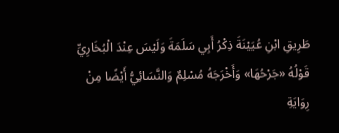طَرِيقِ ابْنِ عُيَيْنَةَ ذِكْرُ أَبِي سَلَمَةَ وَلَيْسَ عِنْدَ الْبُخَارِيِّ قَوْلُهُ «جَرْحُهَا» وَأَخْرَجَهُ مُسْلِمٌ وَالنَّسَائِيُّ أَيْضًا مِنْ رِوَايَةِ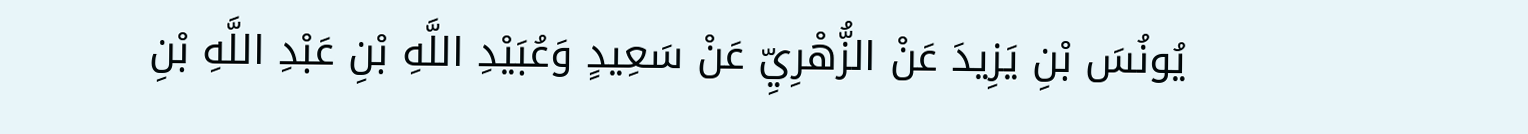يُونُسَ بْنِ يَزِيدَ عَنْ الزُّهْرِيِّ عَنْ سَعِيدٍ وَعُبَيْدِ اللَّهِ بْنِ عَبْدِ اللَّهِ بْنِ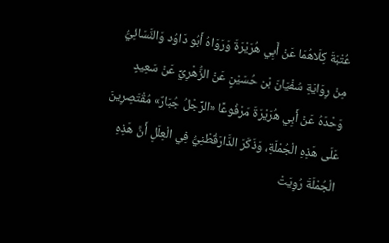عُتْبَةَ كِلَاهُمَا عَنْ أَبِي هُرَيْرَةَ وَرَوَاهُ أَبُو دَاوُد وَالنَّسَائِيُّ مِنْ رِوَايَةِ سُفْيَانَ بْن حُسَيْنٍ عَنْ الزُّهْرِيِّ عَنْ سَعِيدٍ وَحْدَهُ عَنْ أَبِي هُرَيْرَةَ مَرْفُوعًا «الرِّجْلُ جُبَارٌ» مُقْتَصِرِينَ عَلَى هَذِهِ الْجُمْلَةِ، وَذَكَرَ الدَّارَقُطْنِيُّ فِي الْعِلَلِ أَنَّ هَذِهِ الْجُمْلَةَ رُوِيَتْ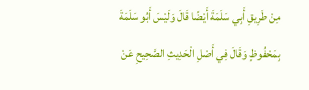مِنْ طَرِيقِ أَبِي سَلَمَةَ أَيْضًا قَالَ وَلَيْسَ أَبُو سَلَمَةَ بِمَحْفُوظٍ وَقَالَ فِي أَصْلِ الْحَدِيثِ الصَّحِيحِ عَنْ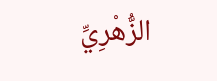الزُّهْرِيِّ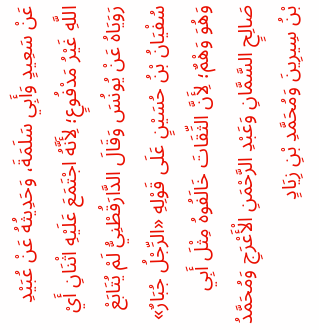عَنْ سَعِيدٍ وَأَبِي سَلَمَةَ، وَحَدِيثُهُ عَنْ عُبَيْدِ اللَّهِ غَيْرُ مَدْفُوعٍ؛ لِأَنَّهُ اجْتَمَعَ عَلَيْهِ اثْنَانِ أَيْ رَوَيَاهُ عَنْ يُونُسَ وَقَالَ الدَّارَقُطْنِيُّ لَمْ يُتَابَعْ سُفْيَانُ بْنُ حُسَيْنٍ عَلَى قَوْلِهِ «الرِّجْلُ جُبَارٌ» وَهُوَ وَهْمٌ؛ لِأَنَّ الثِّقَاتَ خَالَفُوهُ مِثْلَ أَبِي صَالِحٍ السَّمَّانِ وَعَبْدِ الرَّحْمَنِ الْأَعْرَجِ وَمُحَمَّدُ بْنُ سِيرِينَ وَمُحَمَّدِ بْنِ زِيَادٍ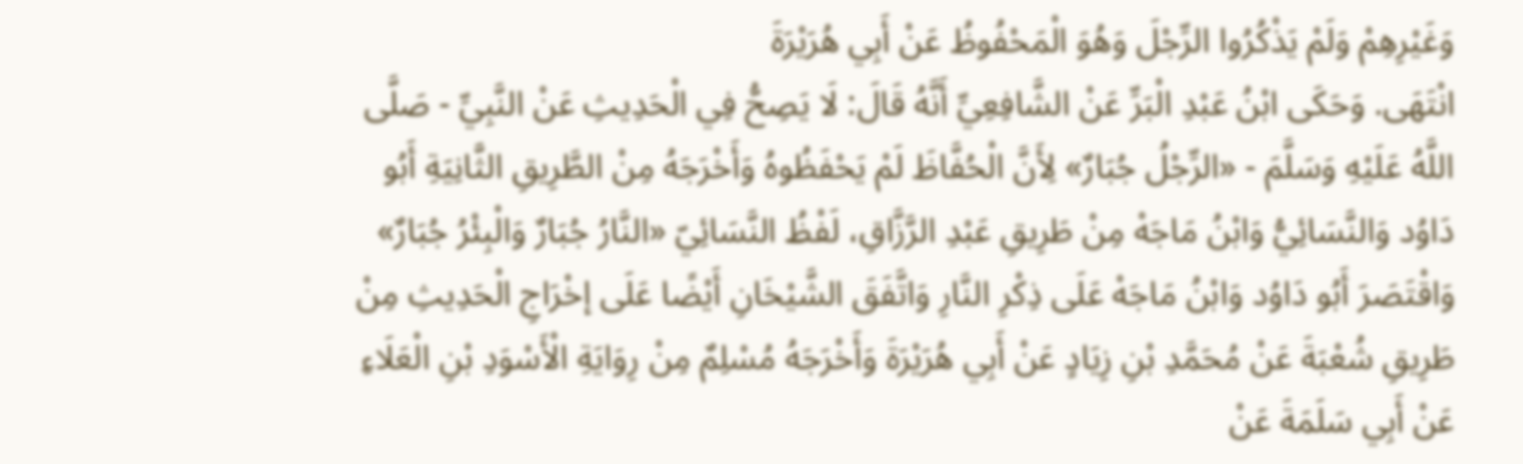وَغَيْرِهِمْ وَلَمْ يَذْكُرُوا الرِّجْلَ وَهُوَ الْمَحْفُوظُ عَنْ أَبِي هُرَيْرَةَ
انْتَهَى. وَحَكَى ابْنُ عَبْدِ الْبَرِّ عَنْ الشَّافِعِيِّ أَنَّهُ قَالَ: لَا يَصِحُّ فِي الْحَدِيثِ عَنْ النَّبِيِّ - صَلَّى اللَّهُ عَلَيْهِ وَسَلَّمَ - «الرِّجْلُ جُبَارٌ» لِأَنَّ الْحُفَّاظَ لَمْ يَحْفَظُوهُ وَأَخْرَجَهُ مِنْ الطَّرِيقِ الثَّانِيَةِ أَبُو دَاوُد وَالنَّسَائِيُّ وَابْنُ مَاجَهْ مِنْ طَرِيقِ عَبْدِ الرَّزَّاقِ، لَفْظُ النَّسَائِيّ «النَّارُ جُبَارٌ وَالْبِئْرُ جُبَارٌ» وَاقْتَصَرَ أَبُو دَاوُد وَابْنُ مَاجَهْ عَلَى ذِكْرِ النَّارِ وَاتَّفَقَ الشَّيْخَانِ أَيْضًا عَلَى إخْرَاجِ الْحَدِيثِ مِنْ طَرِيقِ شُعْبَةَ عَنْ مُحَمَّدِ بْنِ زِيَادٍ عَنْ أَبِي هُرَيْرَةَ وَأَخْرَجَهُ مُسْلِمٌ مِنْ رِوَايَةِ الْأَسْوَدِ بْنِ الْعَلَاءِ عَنْ أَبِي سَلَمَةَ عَنْ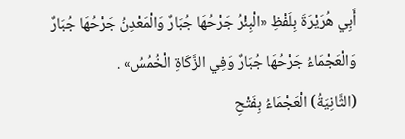أَبِي هُرَيْرَةَ بِلَفْظِ «الْبِئْرُ جَرْحُهَا جُبَارٌ وَالْمَعْدِنُ جَرْحُهَا جُبَارٌ وَالْعَجْمَاءُ جَرْحُهَا جُبَارٌ وَفِي الزَّكَاةِ الْخُمُسُ» .
(الثَّانِيَةُ) الْعَجْمَاءُ بِفَتْحِ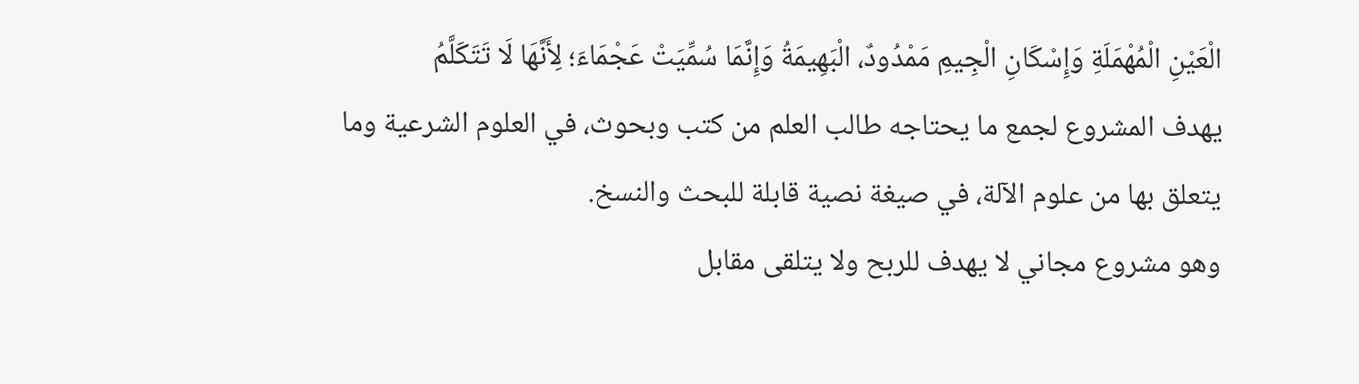الْعَيْنِ الْمُهْمَلَةِ وَإِسْكَانِ الْجِيمِ مَمْدُودٌ، الْبَهِيمَةُ وَإِنَّمَا سُمِّيَتْ عَجْمَاءَ؛ لِأَنَّهَا لَا تَتَكَلَّمُ
يهدف المشروع لجمع ما يحتاجه طالب العلم من كتب وبحوث، في العلوم الشرعية وما يتعلق بها من علوم الآلة، في صيغة نصية قابلة للبحث والنسخ.
وهو مشروع مجاني لا يهدف للربح ولا يتلقى مقابل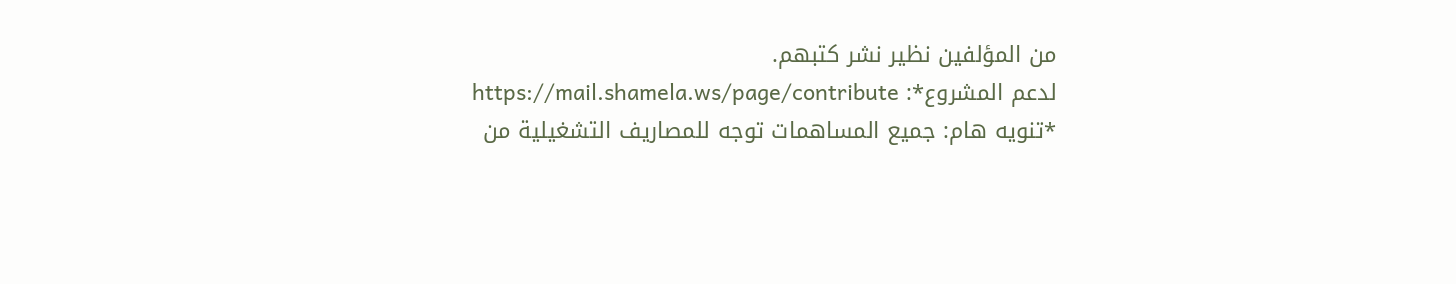من المؤلفين نظير نشر كتبهم.
لدعم المشروع*: https://mail.shamela.ws/page/contribute
*تنويه هام: جميع المساهمات توجه للمصاريف التشغيلية من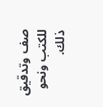صف وتدقيق للكتب ونحو ذلك.